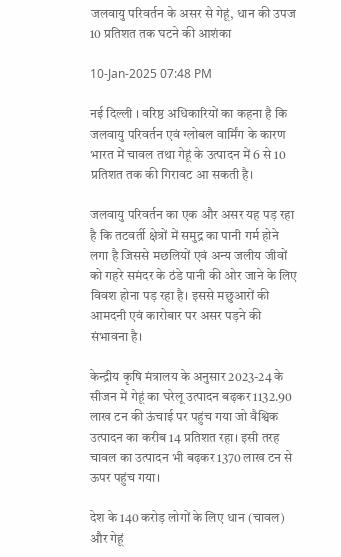जलवायु परिवर्तन के असर से गेहूं, धान की उपज 10 प्रतिशत तक घटने की आशंका

10-Jan-2025 07:48 PM

नई दिल्ली । वरिष्ठ अधिकारियों का कहना है कि जलवायु परिवर्तन एवं ग्लोबल वार्मिंग के कारण भारत में चावल तथा गेहूं के उत्पादन में 6 से 10 प्रतिशत तक की गिरावट आ सकती है।

जलवायु परिवर्तन का एक और असर यह पड़ रहा है कि तटवर्ती क्षेत्रों में समुद्र का पानी गर्म होने लगा है जिससे मछलियों एवं अन्य जलीय जीवों को गहरे समंदर के ठंडे पानी की ओर जाने के लिए विवश होना पड़ रहा है। इससे मछुआरों की आमदनी एवं कारोबार पर असर पड़ने की संभावना है।

केन्द्रीय कृषि मंत्रालय के अनुसार 2023-24 के सीजन में गेहूं का घरेलू उत्पादन बढ़कर 1132.90 लाख टन की ऊंचाई पर पहुंच गया जो वैश्विक उत्पादन का करीब 14 प्रतिशत रहा। इसी तरह चावल का उत्पादन भी बढ़कर 1370 लाख टन से ऊपर पहुंच गया।

देश के 140 करोड़ लोगों के लिए धान (चावल) और गेहूं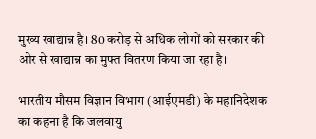मुख्य खाद्यान्न है। 80 करोड़ से अधिक लोगों को सरकार की ओर से खाद्यान्न का मुफ्त वितरण किया जा रहा है।

भारतीय मौसम विज्ञान विभाग (आईएमडी) के महानिदेशक का कहना है कि जलवायु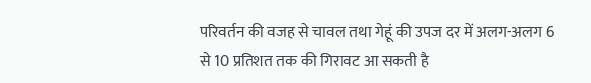परिवर्तन की वजह से चावल तथा गेहूं की उपज दर में अलग-अलग 6 से 10 प्रतिशत तक की गिरावट आ सकती है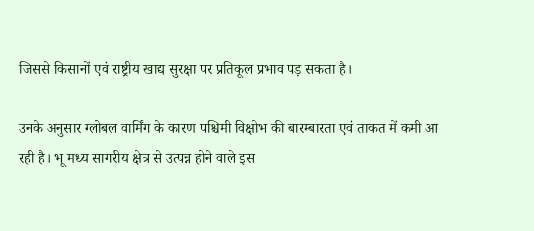जिससे किसानों एवं राष्ट्रीय खाद्य सुरक्षा पर प्रतिकूल प्रभाव पड़ सकता है।

उनके अनुसार ग्लोबल वार्मिंग के कारण पश्चिमी विक्षोभ की बारम्बारता एवं ताकत में कमी आ रही है। भू मध्य सागरीय क्षेत्र से उत्पन्न होने वाले इस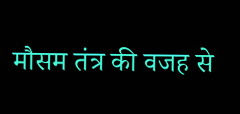मौसम तंत्र की वजह से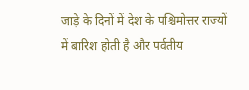जाड़े के दिनों में देश के पश्चिमोत्तर राज्यों में बारिश होती है और पर्वतीय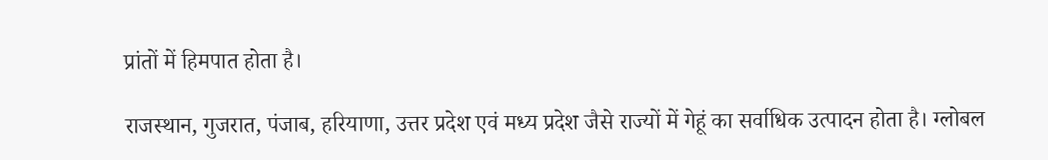प्रांतों में हिमपात होता है।

राजस्थान, गुजरात, पंजाब, हरियाणा, उत्तर प्रदेश एवं मध्य प्रदेश जैसे राज्यों में गेहूं का सर्वाधिक उत्पादन होता है। ग्लोबल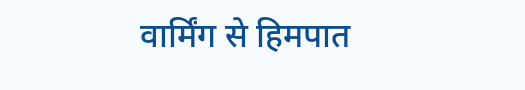वार्मिंग से हिमपात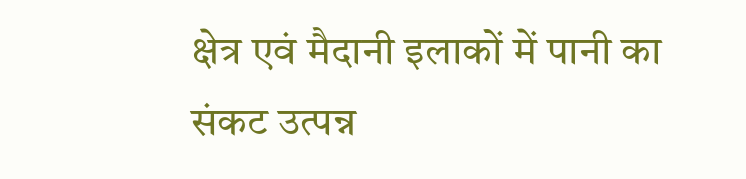क्षेत्र एवं मैदानी इलाकों में पानी का संकट उत्पन्न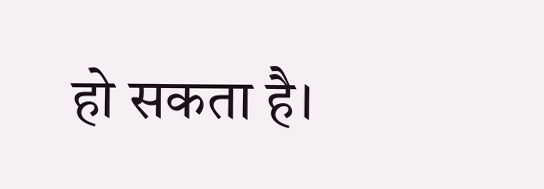हो सकता है।